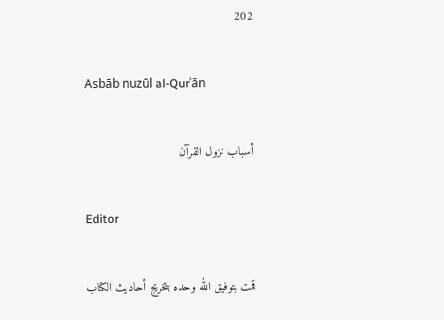202

Asbāb nuzūl al-Qurʾān

أسباب نزول القرآن

Editor

قمت بتوفيق الله وحده بتخريج أحاديث الكتاب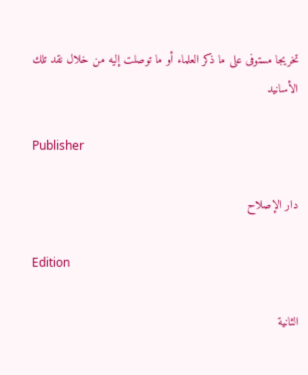تخريجا مستوفى على ما ذكر العلماء أو ما توصلت إليه من خلال نقد تلك الأسانيد

Publisher

دار الإصلاح

Edition

الثانية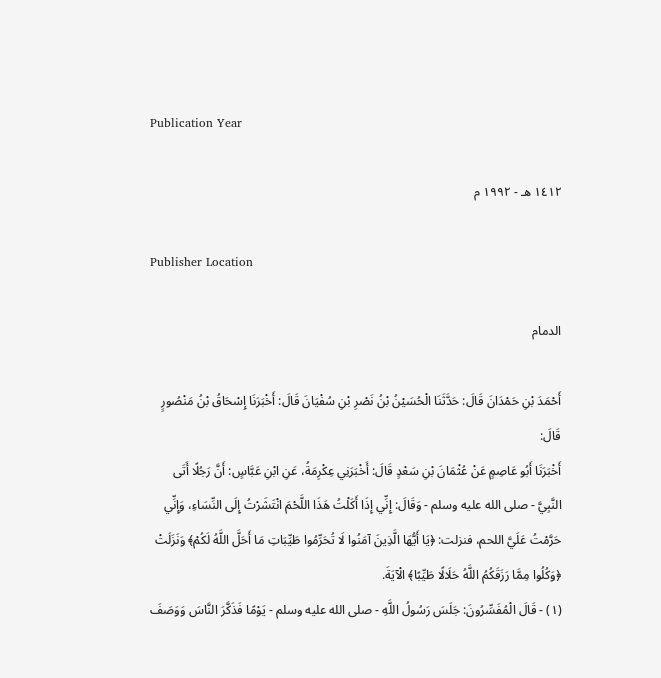Publication Year

١٤١٢ هـ - ١٩٩٢ م

Publisher Location

الدمام

أَحْمَدَ بْنِ حَمْدَانَ قَالَ: حَدَّثَنَا الْحُسَيْنُ بْنُ نَصْرِ بْنِ سُفْيَانَ قَالَ: أَخْبَرَنَا إِسْحَاقُ بْنُ مَنْصُورٍ قَالَ:
أَخْبَرَنَا أَبُو عَاصِمٍ عَنْ عُثْمَانَ بْنِ سَعْدٍ قَالَ: أَخْبَرَنِي عِكْرِمَةُ، عَنِ ابْنِ عَبَّاسٍ: أَنَّ رَجُلًا أَتَى النَّبِيَّ - صلى الله عليه وسلم - وَقَالَ: إِنِّي إِذَا أَكَلْتُ هَذَا اللَّحْمَ انْتَشَرْتُ إِلَى النِّسَاءِ، وَإِنِّي حَرَّمْتُ عَلَيَّ اللحم، فنزلت: ﴿يَا أَيُّهَا الَّذِينَ آمَنُوا لَا تُحَرِّمُوا طَيِّبَاتِ مَا أَحَلَّ اللَّهُ لَكُمْ﴾ وَنَزَلَتْ ﴿وَكُلُوا مِمَّا رَزَقَكُمُ اللَّهُ حَلَالًا طَيِّبًا﴾ الْآيَةَ.
(١) - قَالَ الْمُفَسِّرُونَ: جَلَسَ رَسُولُ اللَّهِ - صلى الله عليه وسلم - يَوْمًا فَذَكَّرَ النَّاسَ وَوَصَفَ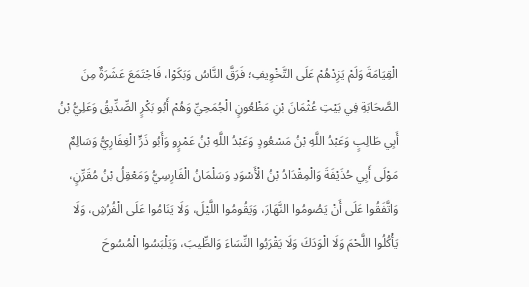الْقِيَامَةَ وَلَمْ يَزِدْهُمْ عَلَى التَّخْوِيفِ؛ فَرَقَّ النَّاسُ وَبَكَوْا، فَاجْتَمَعَ عَشَرَةٌ مِنَ الصَّحَابَةِ فِي بَيْتِ عُثْمَانَ بْنِ مَظْعُونٍ الْجُمَحِيِّ وَهُمْ أَبُو بَكْرٍ الصِّدِّيقُ وَعَلِيُّ بْنُ أَبِي طَالِبٍ وَعَبْدُ اللَّهِ بْنُ مَسْعُودٍ وَعَبْدُ اللَّهِ بْنُ عَمْرٍو وَأَبُو ذَرٍّ الْغِفَارِيُّ وَسَالِمٌ مَوْلَى أَبِي حُذَيْفَةَ وَالْمِقْدَادُ بْنُ الْأَسْوَدِ وَسَلْمَانُ الْفَارِسِيُّ وَمَعْقِلُ بْنُ مُقَرِّنٍ، وَاتَّفَقُوا عَلَى أَنْ يَصُومُوا النَّهَارَ، وَيَقُومُوا اللَّيْلَ، وَلَا يَنَامُوا عَلَى الْفُرُشِ، وَلَا يَأْكُلُوا اللَّحْمَ وَلَا الْوَدَكَ وَلَا يَقْرَبُوا النِّسَاءَ وَالطِّيبَ، وَيَلْبَسُوا الْمُسُوحَ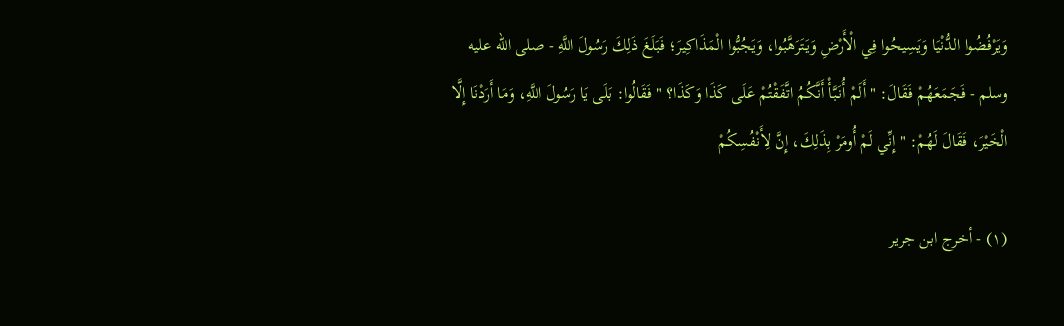وَيَرْفُضُوا الدُّنْيَا وَيَسِيحُوا فِي الْأَرْضِ وَيَتَرَهَّبُوا، وَيَجُبُّوا الْمَذَاكِيرَ؛ فَبَلَغَ ذَلِكَ رَسُولَ اللَّهِ - صلى الله عليه وسلم - فَجَمَعَهُمْ فَقَالَ: "أَلَمْ أُنَبَّأْ أَنَّكُمُ اتَّفَقْتُمْ عَلَى كَذَا وَكَذَا؟ " فَقَالُوا: بَلَى يَا رَسُولَ اللَّهِ، وَمَا أَرَدْنَا إِلَّا الْخَيْرَ، فَقَالَ لَهُمْ: "إِنِّي لَمْ أُومَرْ بِذَلِكَ، إِنَّ لِأَنْفُسِكُمْ

(١) - أخرج ابن جرير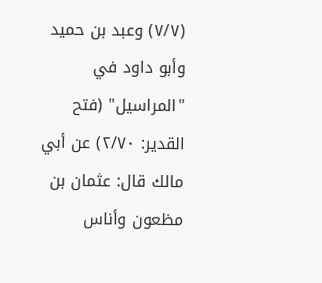(٧/٧) وعبد بن حميد وأبو داود في "المراسيل" (فتح القدير: ٢/٧٠) عن أبي مالك قال: عثمان بن مظعون وأناس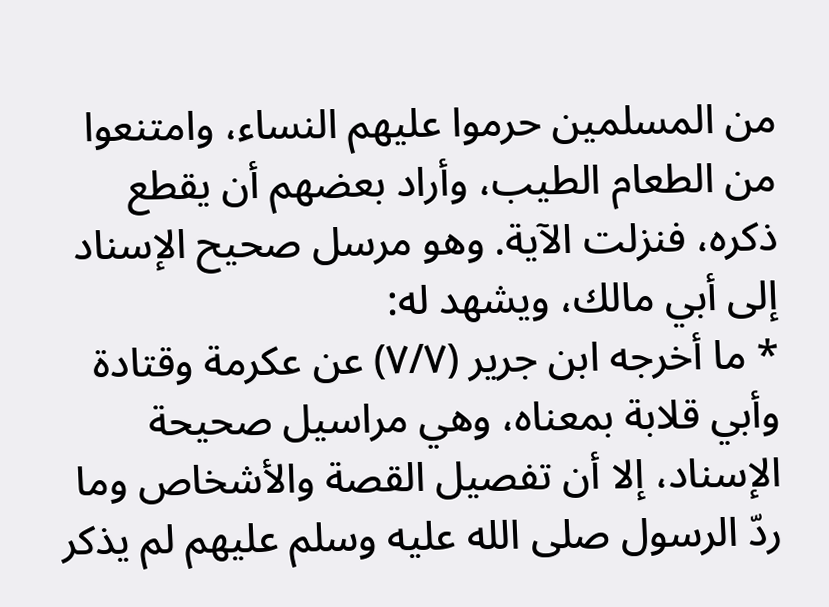من المسلمين حرموا عليهم النساء، وامتنعوا من الطعام الطيب، وأراد بعضهم أن يقطع ذكره، فنزلت الآية. وهو مرسل صحيح الإسناد إلى أبي مالك، ويشهد له:
* ما أخرجه ابن جرير (٧/٧) عن عكرمة وقتادة وأبي قلابة بمعناه، وهي مراسيل صحيحة الإسناد، إلا أن تفصيل القصة والأشخاص وما ردّ الرسول صلى الله عليه وسلم عليهم لم يذكر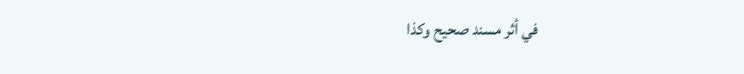في أثر مسند صحيح وكذا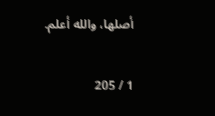أصلها، والله أعلم.

1 / 205